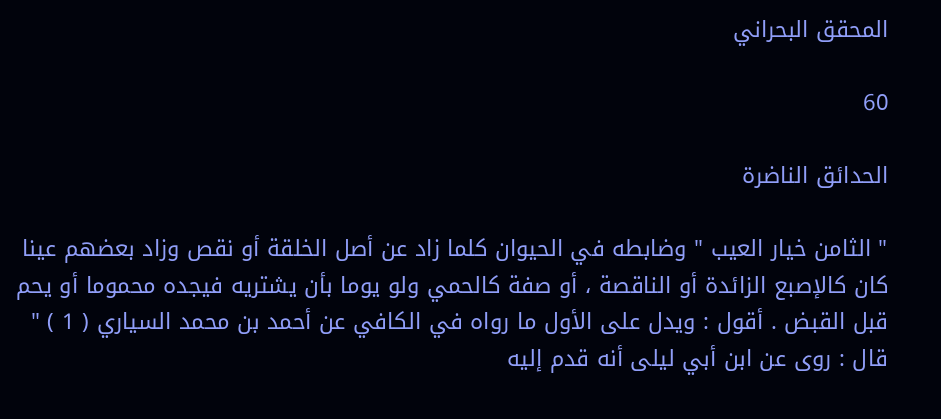المحقق البحراني

60

الحدائق الناضرة

" الثامن خيار العيب " وضابطه في الحيوان كلما زاد عن أصل الخلقة أو نقص وزاد بعضهم عينا كان كالإصبع الزائدة أو الناقصة ، أو صفة كالحمي ولو يوما بأن يشتريه فيجده محموما أو يحم قبل القبض . أقول : ويدل على الأول ما رواه في الكافي عن أحمد بن محمد السياري ( 1 ) " قال : روى عن ابن أبي ليلى أنه قدم إليه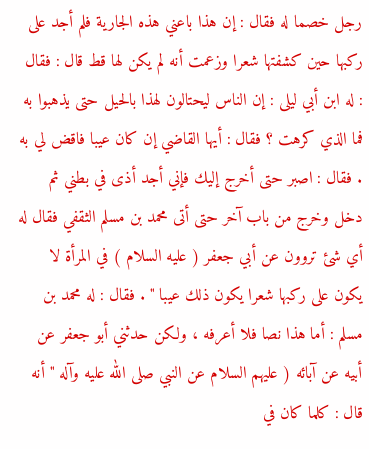رجل خصما له فقال : إن هذا باعني هذه الجارية فلم أجد على ركبها حين كشفتها شعرا وزعمت أنه لم يكن لها قط قال : فقال : له ابن أبي ليلى : إن الناس ليحتالون لهذا بالحيل حتى يذهبوا به فما الذي كرهت ؟ فقال : أيها القاضي إن كان عيبا فاقض لي به . فقال : اصبر حتى أخرج إليك فإني أجد أذى في بطني ثم دخل وخرج من باب آخر حتى أتى محمد بن مسلم الثقفي فقال له أي شئ تروون عن أبي جعفر ( عليه السلام ) في المرأة لا يكون على ركبها شعرا يكون ذلك عيبا " . فقال : له محمد بن مسلم : أما هذا نصا فلا أعرفه ، ولكن حدثني أبو جعفر عن أبيه عن آبائه ( عليهم السلام عن النبي صلى الله عليه وآله " أنه قال : كلما كان في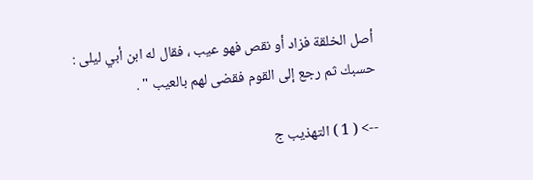أصل الخلقة فزاد أو نقص فهو عيب ، فقال له ابن أبي ليلى : حسبك ثم رجع إلى القوم فقضى لهم بالعيب " .

--> ( 1 ) التهذيب ج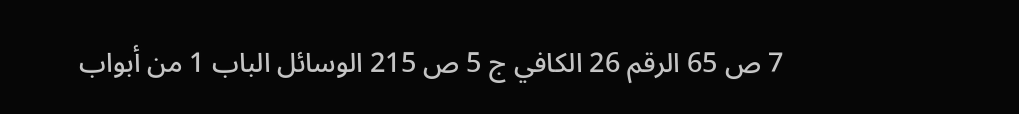7 ص 65 الرقم 26 الكافي ج 5 ص 215 الوسائل الباب 1 من أبواب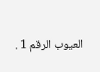العيوب الرقم 1 .